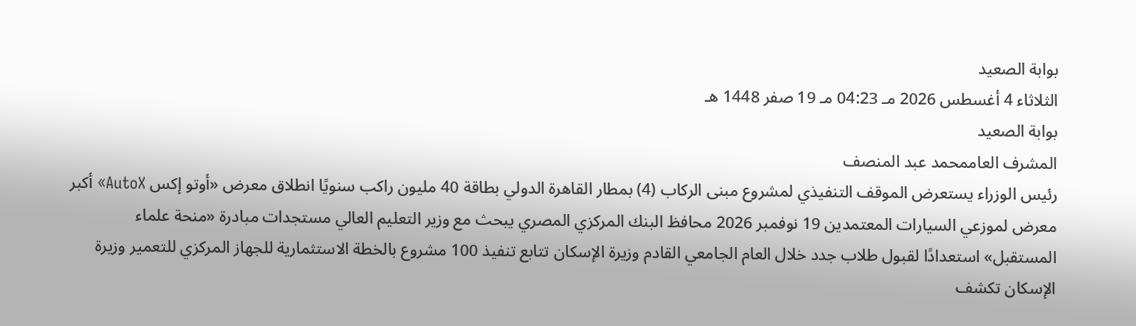بوابة الصعيد
الثلاثاء 4 أغسطس 2026 مـ 04:23 مـ 19 صفر 1448 هـ
بوابة الصعيد
المشرف العاممحمد عبد المنصف
رئيس الوزراء يستعرض الموقف التنفيذي لمشروع مبنى الركاب (4) بمطار القاهرة الدولي بطاقة 40 مليون راكب سنويًا انطلاق معرض «أوتو إكس AutoX» أكبر معرض لموزعي السيارات المعتمدين 19 نوفمبر 2026 محافظ البنك المركزي المصري يبحث مع وزير التعليم العالي مستجدات مبادرة «منحة علماء المستقبل» استعدادًا لقبول طلاب جدد خلال العام الجامعي القادم وزيرة الإسكان تتابع تنفيذ 100 مشروع بالخطة الاستثمارية للجهاز المركزي للتعمير وزيرة الإسكان تكشف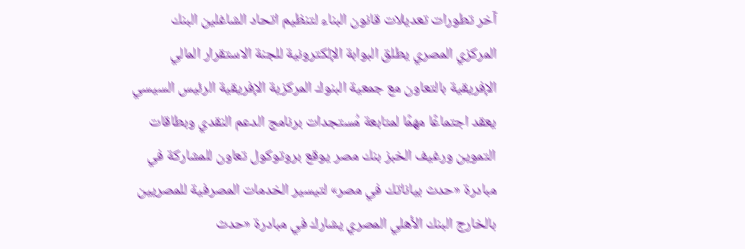آخر تطورات تعديلات قانون البناء لتنظيم اتحاد الشاغلين البنك المركزي المصري يطلق البوابة الإلكترونية للجنة الاستقرار المالي الإفريقية بالتعاون مع جمعية البنوك المركزية الإفريقية الرئيس السيسي يعقد اجتماعًا مهمًا لمتابعة مُستجدات برنامج الدعم النقدي وبطاقات التموين ورغيف الخبز بنك مصر يوقع بروتوكول تعاون للمشاركة في مبادرة «حدث بياناتك في مصر» لتيسير الخدمات المصرفية للمصريين بالخارج البنك الأهلي المصري يشارك في مبادرة «حدث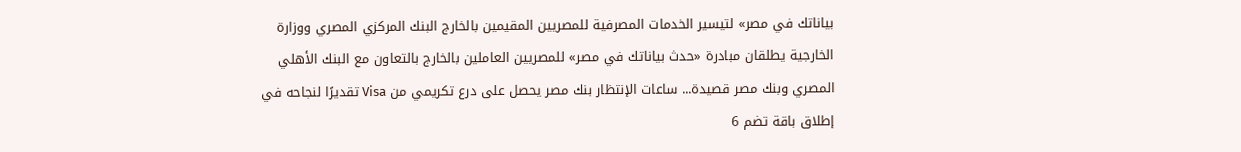بياناتك في مصر» لتيسير الخدمات المصرفية للمصريين المقيمين بالخارج البنك المركزي المصري ووزارة الخارجية يطلقان مبادرة «حدث بياناتك في مصر» للمصريين العاملين بالخارج بالتعاون مع البنك الأهلي المصري وبنك مصر قصيدة... ساعات الإنتظار بنك مصر يحصل على درع تكريمي من Visa تقديرًا لنجاحه في إطلاق باقة تضم 6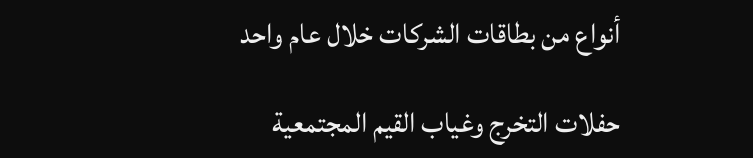أنواع من بطاقات الشركات خلال عام واحد

حفلات التخرج وغياب القيم المجتمعية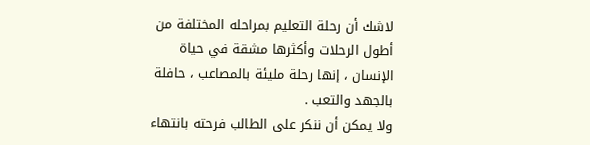لاشك أن رحلة التعليم بمراحله المختلفة من أطول الرحلات وأكثرها مشقة في حياة الإنسان ، إنها رحلة مليئة بالمصاعب ، حافلة بالجهد والتعب .
ولا يمكن أن ننكر على الطالب فرحته بانتهاء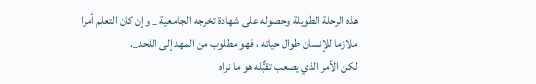هذه الرحلة الطويلة وحصوله على شهادة تخرجه الجامعية _ وإن كان التعلم أمرا ملازما للإنسان طوال حياته ، فهو مطلوب من المهد إلى اللحد_.
لكن الأمر الذي يصعب تقبٌّله هو ما نراه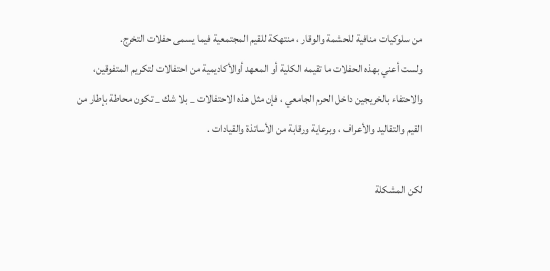من سلوكيات منافية للحشمة والوقار ، منتهكة للقيم المجتمعية فيما يسمى حفلات التخرج.
ولست أعني بهذه الحفلات ما تقيمه الكلية أو المعهد أوالأكاديمية من احتفالات لتكريم المتفوقين، والاحتفاء بالخريجين داخل الحرم الجامعي ، فإن مثل هذه الاحتفالات _ بلا شك _ تكون محاطة بإطار من القيم والتقاليد والأعراف ، وبرعاية ورقابة من الأساتذة والقيادات .

لكن المشكلة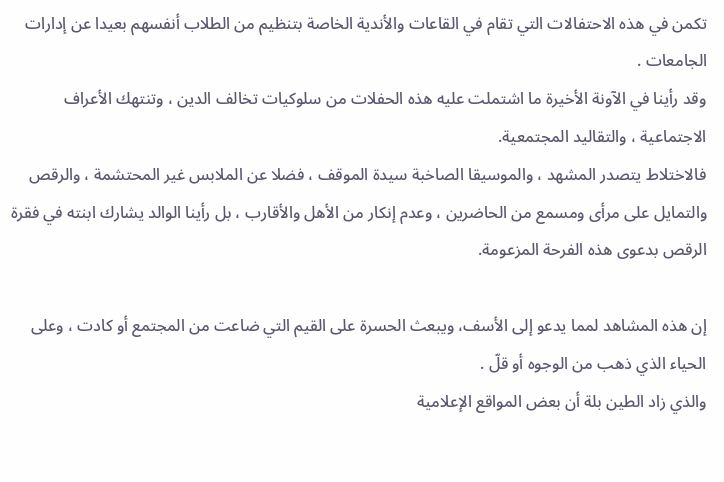تكمن في هذه الاحتفالات التي تقام في القاعات والأندية الخاصة بتنظيم من الطلاب أنفسهم بعيدا عن إدارات الجامعات .
وقد رأينا في الآونة الأخيرة ما اشتملت عليه هذه الحفلات من سلوكيات تخالف الدين ، وتنتهك الأعراف الاجتماعية ، والتقاليد المجتمعية.
فالاختلاط يتصدر المشهد ، والموسيقا الصاخبة سيدة الموقف ، فضلا عن الملابس غير المحتشمة ، والرقص والتمايل على مرأى ومسمع من الحاضرين ، وعدم إنكار من الأهل والأقارب ، بل رأينا الوالد يشارك ابنته في فقرة الرقص بدعوى هذه الفرحة المزعومة.

إن هذه المشاهد لمما يدعو إلى الأسف، ويبعث الحسرة على القيم التي ضاعت من المجتمع أو كادت ، وعلى الحياء الذي ذهب من الوجوه أو قلّ .
والذي زاد الطين بلة أن بعض المواقع الإعلامية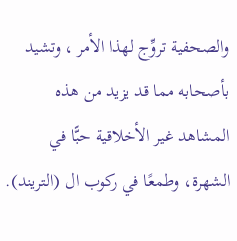والصحفية تروِّج لهذا الأمر ، وتشيد بأصحابه مما قد يزيد من هذه المشاهد غير الأخلاقية حبًّا في الشهرة، وطمعًا في ركوب ال (التريند).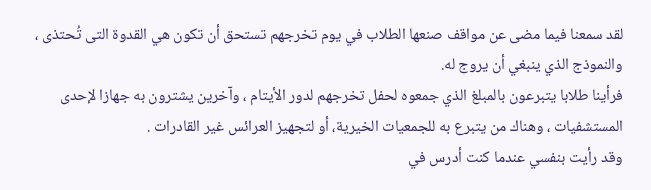لقد سمعنا فيما مضى عن مواقف صنعها الطلاب في يوم تخرجهم تستحق أن تكون هي القدوة التى تُحتذى ، والنموذج الذي ينبغي أن يروج له.
فرأينا طلابا يتبرعون بالمبلغ الذي جمعوه لحفل تخرجهم لدور الأيتام ، وآخرين يشترون به جهازا لإحدى المستشفيات ، وهناك من يتبرع به للجمعيات الخيرية، أو لتجهيز العرائس غير القادرات .
وقد رأيت بنفسي عندما كنت أدرس في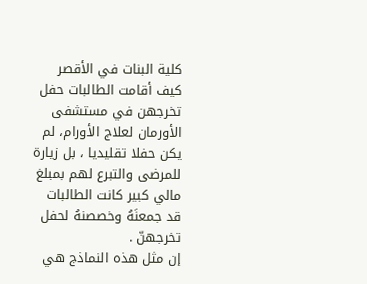كلية البنات في الأقصر كيف أقامت الطالبات حفل تخرجهن في مستشفى الأورمان لعلاج الأورام، لم يكن حفلا تقليديا ، بل زيارة للمرضى والتبرع لهم بمبلغ مالي كبير كانت الطالبات قد جمعنَهُ وخصصنهُ لحفل تخرجهنّ .
إن مثل هذه النماذج هي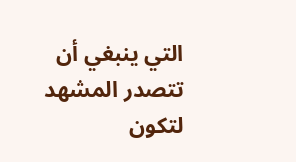التي ينبغي أن تتصدر المشهد لتكون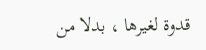قدوة لغيرها ، بدلا من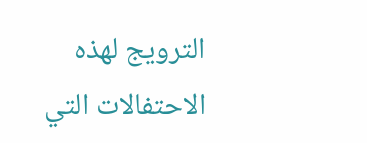الترويج لهذه الاحتفالات التي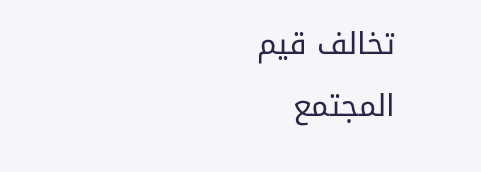تخالف قيم المجتمع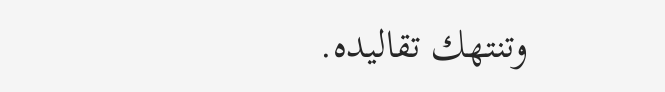وتنتهك تقاليده.